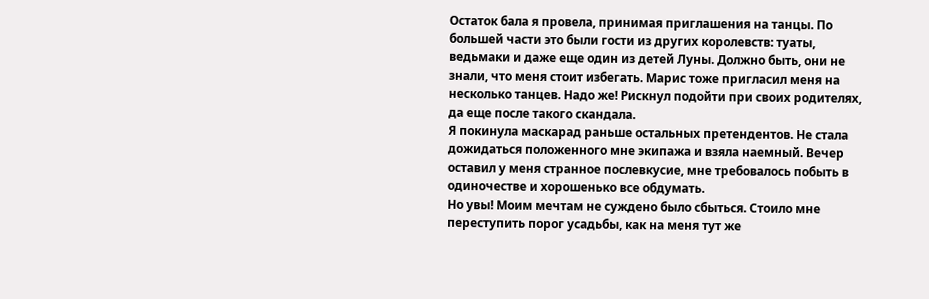Остаток бала я провела, принимая приглашения на танцы. По большей части это были гости из других королевств: туаты, ведьмаки и даже еще один из детей Луны. Должно быть, они не знали, что меня стоит избегать. Марис тоже пригласил меня на несколько танцев. Надо же! Рискнул подойти при своих родителях, да еще после такого скандала.
Я покинула маскарад раньше остальных претендентов. Не стала дожидаться положенного мне экипажа и взяла наемный. Вечер оставил у меня странное послевкусие, мне требовалось побыть в одиночестве и хорошенько все обдумать.
Но увы! Моим мечтам не суждено было сбыться. Стоило мне переступить порог усадьбы, как на меня тут же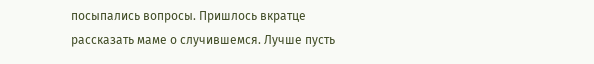посыпались вопросы. Пришлось вкратце рассказать маме о случившемся. Лучше пусть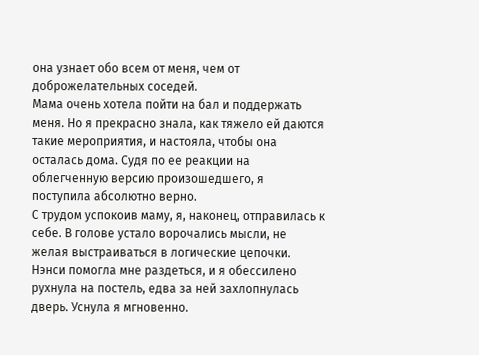она узнает обо всем от меня, чем от доброжелательных соседей.
Мама очень хотела пойти на бал и поддержать меня. Но я прекрасно знала, как тяжело ей даются такие мероприятия, и настояла, чтобы она осталась дома. Судя по ее реакции на облегченную версию произошедшего, я поступила абсолютно верно.
С трудом успокоив маму, я, наконец, отправилась к себе. В голове устало ворочались мысли, не желая выстраиваться в логические цепочки. Нэнси помогла мне раздеться, и я обессилено рухнула на постель, едва за ней захлопнулась дверь. Уснула я мгновенно.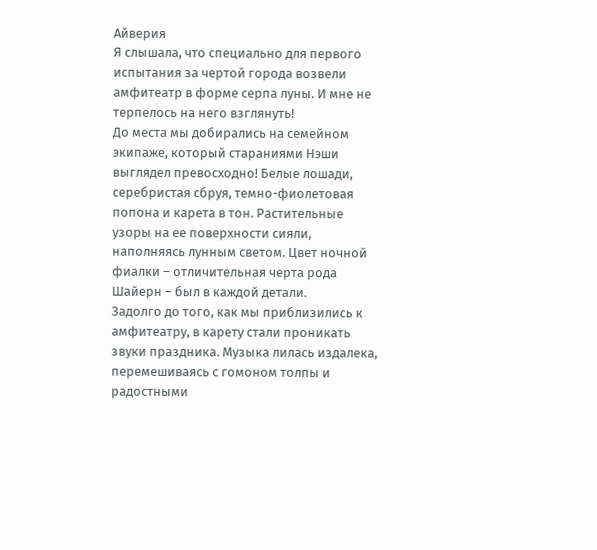Айверия
Я слышала, что специально для первого испытания за чертой города возвели амфитеатр в форме серпа луны. И мне не терпелось на него взглянуть!
До места мы добирались на семейном экипаже, который стараниями Нэши выглядел превосходно! Белые лошади, серебристая сбруя, темно-фиолетовая попона и карета в тон. Растительные узоры на ее поверхности сияли, наполняясь лунным светом. Цвет ночной фиалки – отличительная черта рода Шайерн – был в каждой детали.
Задолго до того, как мы приблизились к амфитеатру, в карету стали проникать звуки праздника. Музыка лилась издалека, перемешиваясь с гомоном толпы и радостными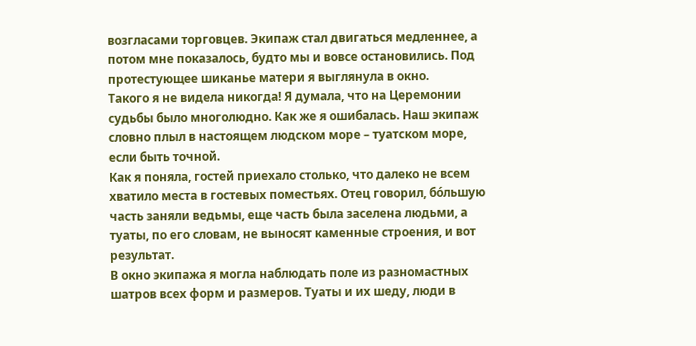возгласами торговцев. Экипаж стал двигаться медленнее, а потом мне показалось, будто мы и вовсе остановились. Под протестующее шиканье матери я выглянула в окно.
Такого я не видела никогда! Я думала, что на Церемонии судьбы было многолюдно. Как же я ошибалась. Наш экипаж словно плыл в настоящем людском море – туатском море, если быть точной.
Как я поняла, гостей приехало столько, что далеко не всем хватило места в гостевых поместьях. Отец говорил, бо́льшую часть заняли ведьмы, еще часть была заселена людьми, а туаты, по его словам, не выносят каменные строения, и вот результат.
В окно экипажа я могла наблюдать поле из разномастных шатров всех форм и размеров. Туаты и их шеду, люди в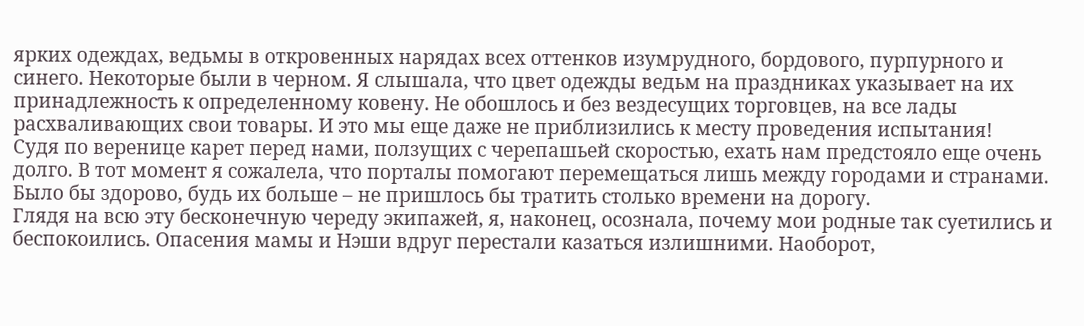ярких одеждах, ведьмы в откровенных нарядах всех оттенков изумрудного, бордового, пурпурного и синего. Некоторые были в черном. Я слышала, что цвет одежды ведьм на праздниках указывает на их принадлежность к определенному ковену. Не обошлось и без вездесущих торговцев, на все лады расхваливающих свои товары. И это мы еще даже не приблизились к месту проведения испытания!
Судя по веренице карет перед нами, ползущих с черепашьей скоростью, ехать нам предстояло еще очень долго. В тот момент я сожалела, что порталы помогают перемещаться лишь между городами и странами. Было бы здорово, будь их больше – не пришлось бы тратить столько времени на дорогу.
Глядя на всю эту бесконечную череду экипажей, я, наконец, осознала, почему мои родные так суетились и беспокоились. Опасения мамы и Нэши вдруг перестали казаться излишними. Наоборот,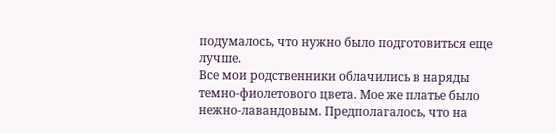подумалось, что нужно было подготовиться еще лучше.
Все мои родственники облачились в наряды темно-фиолетового цвета. Мое же платье было нежно-лавандовым. Предполагалось, что на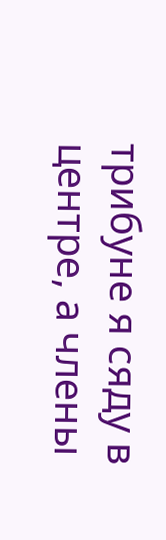трибуне я сяду в центре, а члены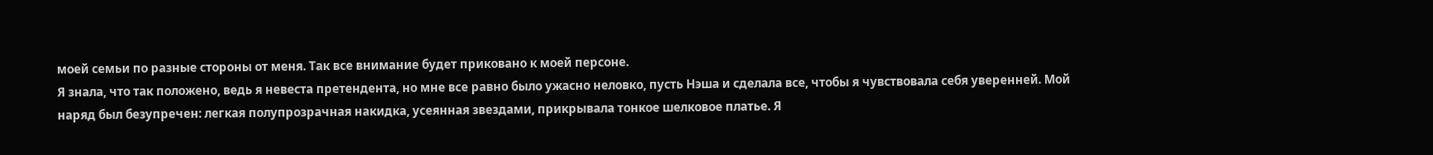моей семьи по разные стороны от меня. Так все внимание будет приковано к моей персоне.
Я знала, что так положено, ведь я невеста претендента, но мне все равно было ужасно неловко, пусть Нэша и сделала все, чтобы я чувствовала себя уверенней. Мой наряд был безупречен: легкая полупрозрачная накидка, усеянная звездами, прикрывала тонкое шелковое платье. Я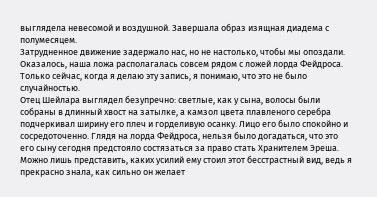выглядела невесомой и воздушной. Завершала образ изящная диадема с полумесяцем.
Затрудненное движение задержало нас, но не настолько, чтобы мы опоздали. Оказалось, наша ложа располагалась совсем рядом с ложей лорда Фейдроса. Только сейчас, когда я делаю эту запись, я понимаю, что это не было случайностью.
Отец Шейлара выглядел безупречно: светлые, как у сына, волосы были собраны в длинный хвост на затылке, а камзол цвета плавленого серебра подчеркивал ширину его плеч и горделивую осанку. Лицо его было спокойно и сосредоточенно. Глядя на лорда Фейдроса, нельзя было догадаться, что это его сыну сегодня предстояло состязаться за право стать Хранителем Эреша. Можно лишь представить, каких усилий ему стоил этот бесстрастный вид, ведь я прекрасно знала, как сильно он желает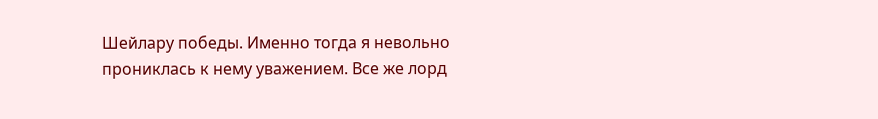Шейлару победы. Именно тогда я невольно прониклась к нему уважением. Все же лорд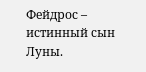Фейдрос – истинный сын Луны.